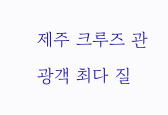제주 크루즈 관광객 최다 질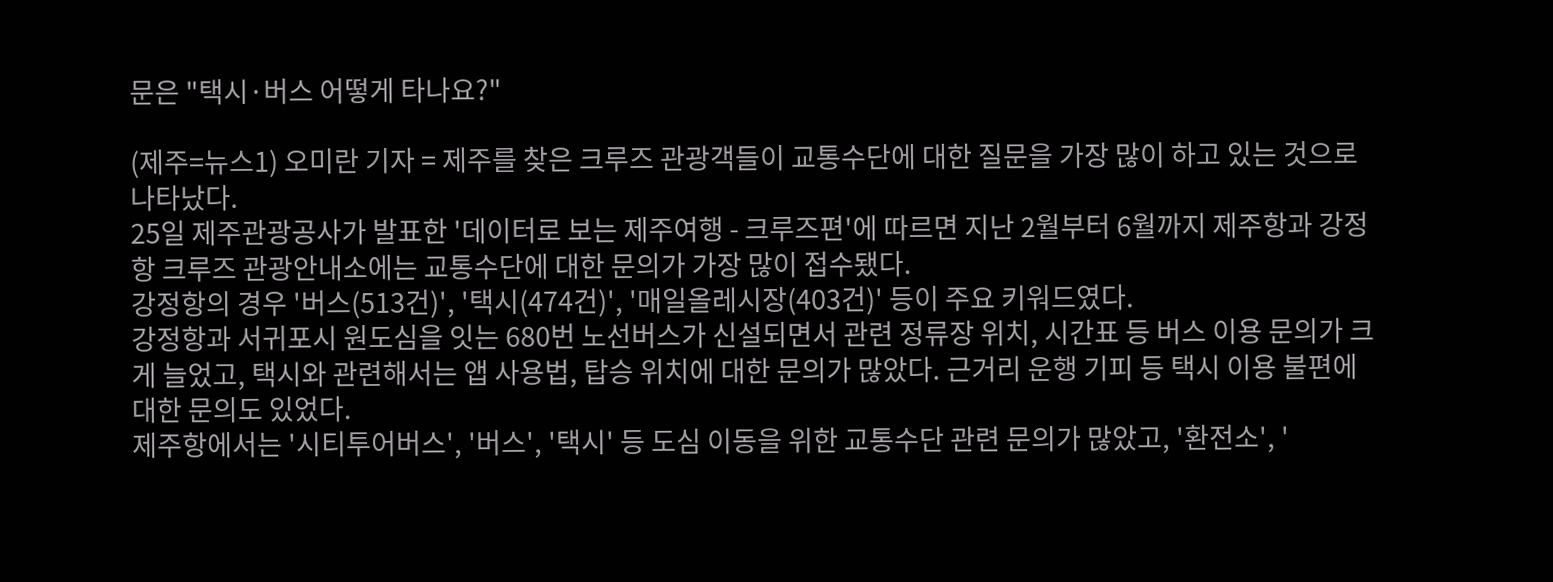문은 "택시·버스 어떻게 타나요?"

(제주=뉴스1) 오미란 기자 = 제주를 찾은 크루즈 관광객들이 교통수단에 대한 질문을 가장 많이 하고 있는 것으로 나타났다.
25일 제주관광공사가 발표한 '데이터로 보는 제주여행 - 크루즈편'에 따르면 지난 2월부터 6월까지 제주항과 강정항 크루즈 관광안내소에는 교통수단에 대한 문의가 가장 많이 접수됐다.
강정항의 경우 '버스(513건)', '택시(474건)', '매일올레시장(403건)' 등이 주요 키워드였다.
강정항과 서귀포시 원도심을 잇는 680번 노선버스가 신설되면서 관련 정류장 위치, 시간표 등 버스 이용 문의가 크게 늘었고, 택시와 관련해서는 앱 사용법, 탑승 위치에 대한 문의가 많았다. 근거리 운행 기피 등 택시 이용 불편에 대한 문의도 있었다.
제주항에서는 '시티투어버스', '버스', '택시' 등 도심 이동을 위한 교통수단 관련 문의가 많았고, '환전소', '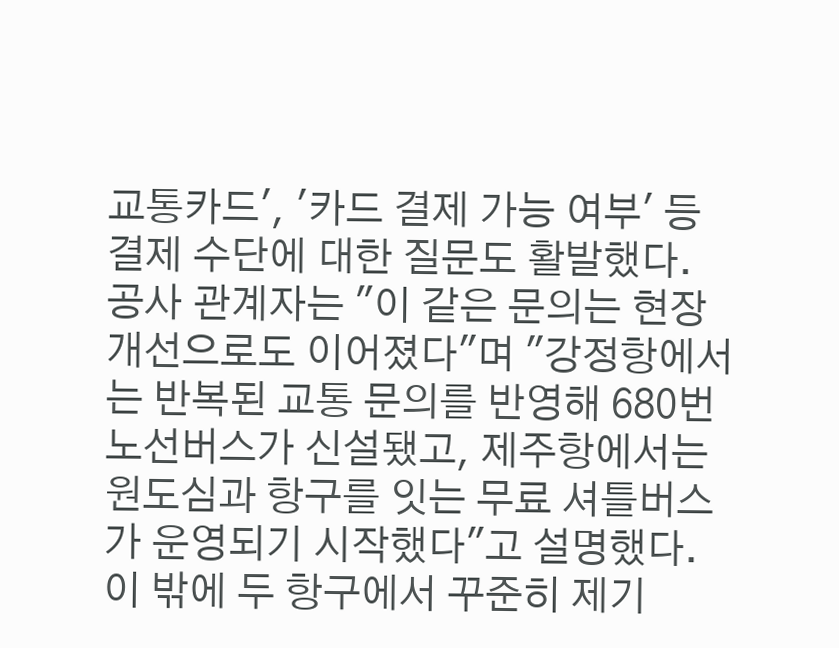교통카드', '카드 결제 가능 여부' 등 결제 수단에 대한 질문도 활발했다.
공사 관계자는 "이 같은 문의는 현장 개선으로도 이어졌다"며 "강정항에서는 반복된 교통 문의를 반영해 680번 노선버스가 신설됐고, 제주항에서는 원도심과 항구를 잇는 무료 셔틀버스가 운영되기 시작했다"고 설명했다.
이 밖에 두 항구에서 꾸준히 제기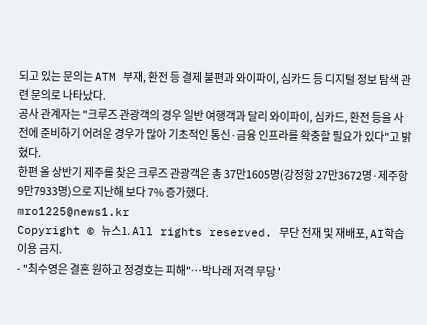되고 있는 문의는 ATM 부재, 환전 등 결제 불편과 와이파이, 심카드 등 디지털 정보 탐색 관련 문의로 나타났다.
공사 관계자는 "크루즈 관광객의 경우 일반 여행객과 달리 와이파이, 심카드, 환전 등을 사전에 준비하기 어려운 경우가 많아 기초적인 통신·금융 인프라를 확충할 필요가 있다"고 밝혔다.
한편 올 상반기 제주를 찾은 크루즈 관광객은 총 37만1605명(강정항 27만3672명·제주항 9만7933명)으로 지난해 보다 7% 증가했다.
mro1225@news1.kr
Copyright © 뉴스1. All rights reserved. 무단 전재 및 재배포, AI학습 이용 금지.
- "최수영은 결혼 원하고 정경호는 피해"…박나래 저격 무당 '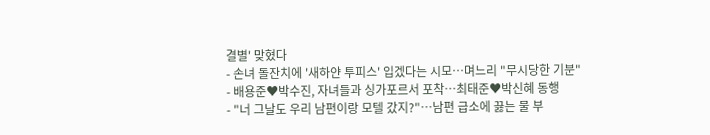결별' 맞혔다
- 손녀 돌잔치에 '새하얀 투피스' 입겠다는 시모…며느리 "무시당한 기분"
- 배용준♥박수진, 자녀들과 싱가포르서 포착…최태준♥박신혜 동행
- "너 그날도 우리 남편이랑 모텔 갔지?"…남편 급소에 끓는 물 부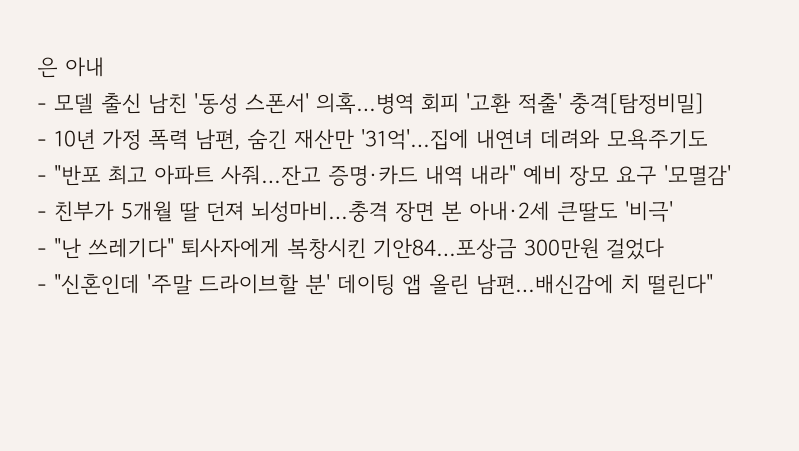은 아내
- 모델 출신 남친 '동성 스폰서' 의혹…병역 회피 '고환 적출' 충격[탐정비밀]
- 10년 가정 폭력 남편, 숨긴 재산만 '31억'…집에 내연녀 데려와 모욕주기도
- "반포 최고 아파트 사줘…잔고 증명·카드 내역 내라" 예비 장모 요구 '모멸감'
- 친부가 5개월 딸 던져 뇌성마비…충격 장면 본 아내·2세 큰딸도 '비극'
- "난 쓰레기다" 퇴사자에게 복창시킨 기안84…포상금 300만원 걸었다
- "신혼인데 '주말 드라이브할 분' 데이팅 앱 올린 남편…배신감에 치 떨린다"